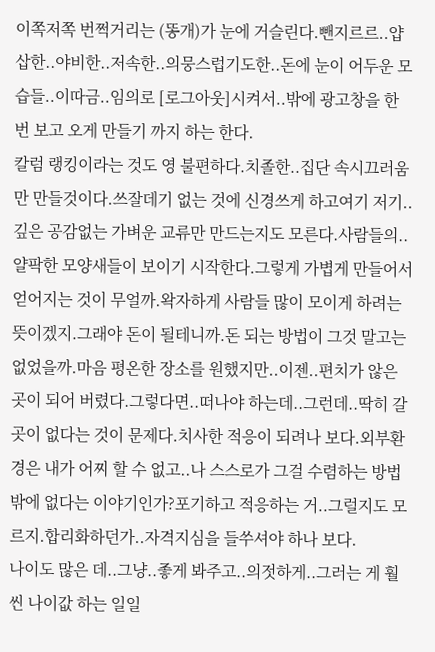이쪽저쪽 번쩍거리는 (똥개)가 눈에 거슬린다.뺀지르르..얍삽한..야비한..저속한..의뭉스럽기도한..돈에 눈이 어두운 모습들..이따금..임의로 [로그아웃]시켜서..밖에 광고창을 한 번 보고 오게 만들기 까지 하는 한다.
칼럼 랭킹이라는 것도 영 불편하다.치졸한..집단 속시끄러움만 만들것이다.쓰잘데기 없는 것에 신경쓰게 하고여기 저기..깊은 공감없는 가벼운 교류만 만드는지도 모른다.사람들의..얄팍한 모양새들이 보이기 시작한다.그렇게 가볍게 만들어서 얻어지는 것이 무얼까.왁자하게 사람들 많이 모이게 하려는 뜻이겠지.그래야 돈이 될테니까.돈 되는 방법이 그것 말고는 없었을까.마음 평온한 장소를 원했지만..이젠..편치가 않은 곳이 되어 버렸다.그렇다면..떠나야 하는데..그런데..딱히 갈 곳이 없다는 것이 문제다.치사한 적응이 되려나 보다.외부환경은 내가 어찌 할 수 없고..나 스스로가 그걸 수렴하는 방법 밖에 없다는 이야기인가?포기하고 적응하는 거..그럴지도 모르지.합리화하던가..자격지심을 들쑤셔야 하나 보다.
나이도 많은 데..그냥..좋게 봐주고..의젓하게..그러는 게 훨씬 나이값 하는 일일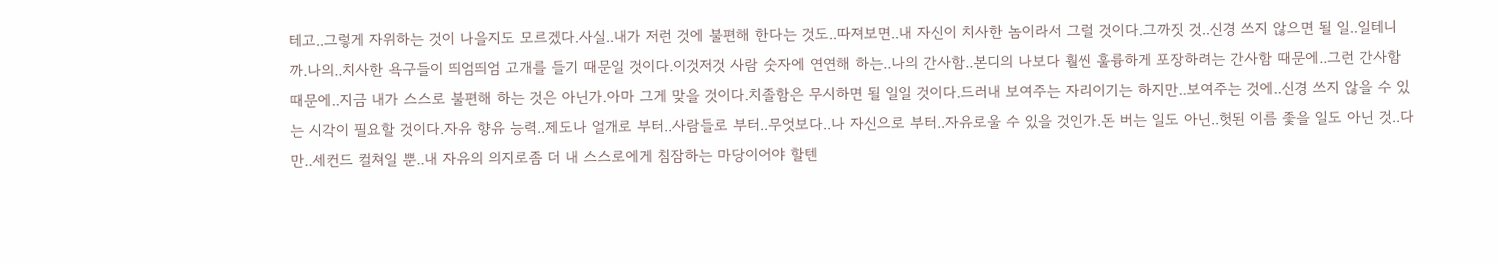테고..그렇게 자위하는 것이 나을지도 모르겠다.사실..내가 저런 것에 불편해 한다는 것도..따져보면..내 자신이 치사한 놈이라서 그럴 것이다.그까짓 것..신경 쓰지 않으면 될 일..일테니까.나의..치사한 욕구들이 띄엄띄엄 고개를 들기 때문일 것이다.이것저것 사람 숫자에 연연해 하는..나의 간사함..본디의 나보다 훨씬 훌륭하게 포장하려는 간사함 때문에..그런 간사함 때문에..지금 내가 스스로 불편해 하는 것은 아닌가.아마 그게 맞을 것이다.치졸함은 무시하면 될 일일 것이다.드러내 보여주는 자리이기는 하지만..보여주는 것에..신경 쓰지 않을 수 있는 시각이 필요할 것이다.자유 향유 능력..제도나 얼개로 부터..사람들로 부터..무엇보다..나 자신으로 부터..자유로울 수 있을 것인가.돈 버는 일도 아닌..헛된 이름 좇을 일도 아닌 것..다만..세컨드 컬쳐일 뿐..내 자유의 의지로좀 더 내 스스로에게 침잠하는 마당이어야 할텐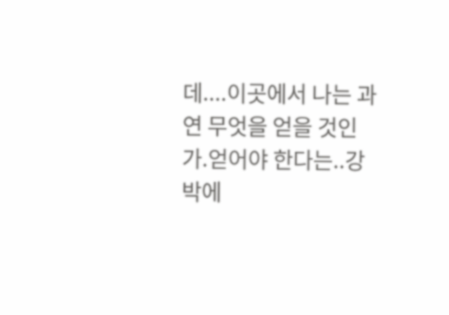데....이곳에서 나는 과연 무엇을 얻을 것인가.얻어야 한다는..강박에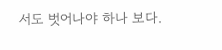서도 벗어나야 하나 보다.